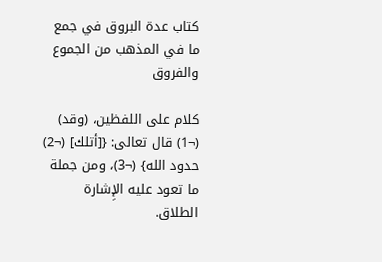كتاب عدة البروق في جمع ما في المذهب من الجموع والفروق

كلام على اللفظين، (وقد) (¬1) قال تعالى: {[أتلك] (¬2) حدود الله} (¬3)، ومن جملة ما تعود عليه الإِشارة الطلاق.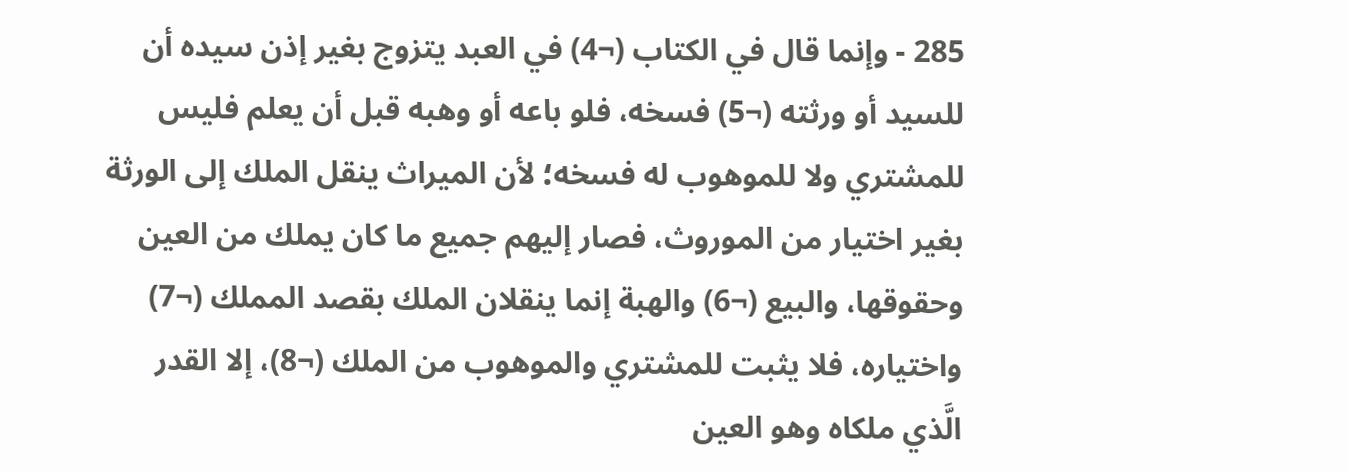285 - وإنما قال في الكتاب (¬4) في العبد يتزوج بغير إذن سيده أن للسيد أو ورثته (¬5) فسخه، فلو باعه أو وهبه قبل أن يعلم فليس للمشتري ولا للموهوب له فسخه؛ لأن الميراث ينقل الملك إلى الورثة بغير اختيار من الموروث، فصار إليهم جميع ما كان يملك من العين وحقوقها، والبيع (¬6) والهبة إنما ينقلان الملك بقصد المملك (¬7) واختياره، فلا يثبت للمشتري والموهوب من الملك (¬8)، إلا القدر الَّذي ملكاه وهو العين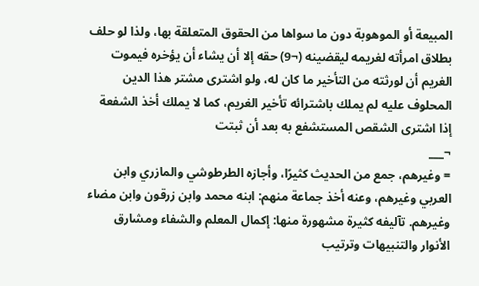المبيعة أو الموهوبة دون ما سواها من الحقوق المتعلقة بها، ولذا لو حلف بطلاق امرأته لغريمه ليقضينه (¬9) حقه إلا أن يشاء أن يؤخره فيموت الغريم أن لورثته من التأخير ما كان له، ولو اشترى مشتر هذا الدين المحلوف عليه لم يملك باشترائه تأخير الغريم، كما لا يملك أخذ الشفعة إذا اشترى الشقص المستشفع به بعد أن ثبتت
¬___
= وغيرهم، جمع من الحديث كثيرًا، وأجازه الطرطوشي والمازري وابن العربي وغيرهم، وعنه أخذ جماعة منهم: ابنه محمد وابن زرقون وابن مضاء وغيرهم. تآليفه كثيرة مشهورة منها: إكمال المعلم والشفاء ومشارق الأنوار والتنبيهات وترتيب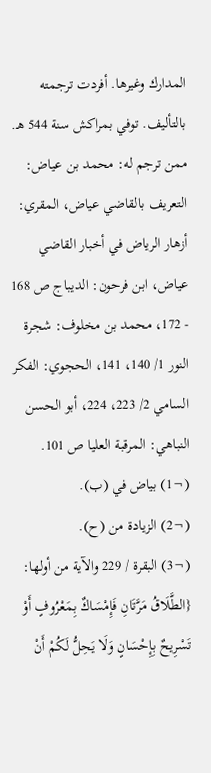المدارك وغيرها. أفردت ترجمته بالتأليف. توفي بمراكش سنة 544 هـ.
ممن ترجم له: محمد بن عياض: التعريف بالقاضي عياض، المقري: أزهار الرياض في أخبار القاضي عياض، ابن فرحون: الديباج ص 168 - 172، محمد بن مخلوف: شجرة النور 1/ 140، 141، الحجوي: الفكر السامي 2/ 223، 224، أبو الحسن النباهي: المرقبة العليا ص 101.
(¬1) بياض في (ب).
(¬2) الزيادة من (ح).
(¬3) البقرة / 229 والآية من أولها: {الطَّلَاقُ مَرَّتَانِ فَإِمْسَاكٌ بِمَعْرُوفٍ أَوْ تَسْرِيحٌ بِإِحْسَانٍ وَلَا يَحِلُّ لَكُمْ أَنْ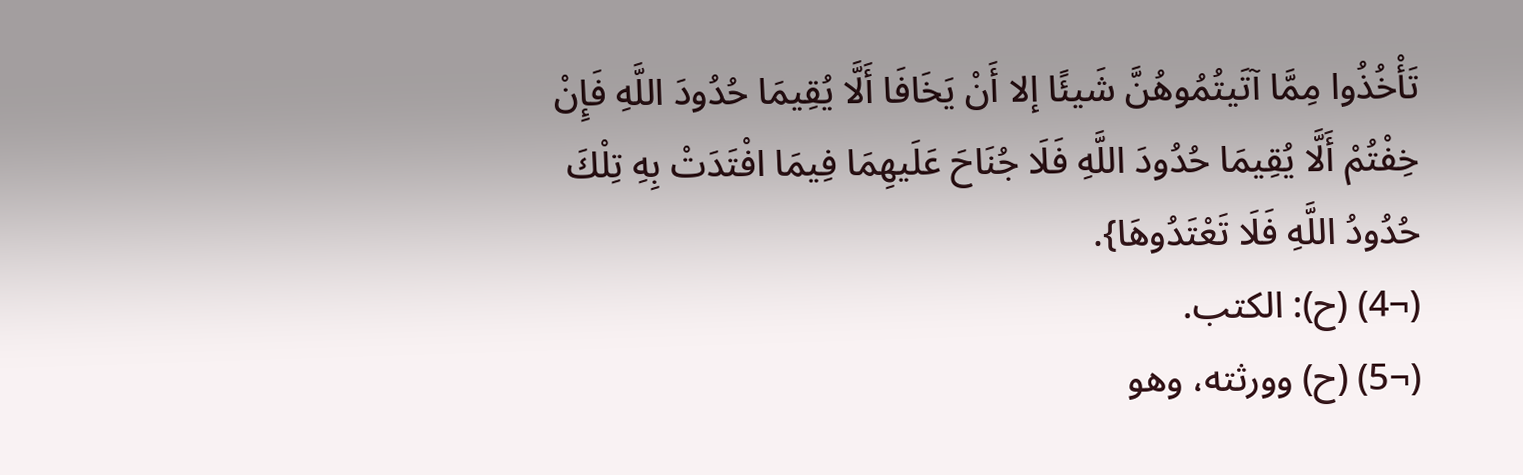تَأْخُذُوا مِمَّا آتَيتُمُوهُنَّ شَيئًا إلا أَنْ يَخَافَا أَلَّا يُقِيمَا حُدُودَ اللَّهِ فَإِنْ خِفْتُمْ أَلَّا يُقِيمَا حُدُودَ اللَّهِ فَلَا جُنَاحَ عَلَيهِمَا فِيمَا افْتَدَتْ بِهِ تِلْكَ حُدُودُ اللَّهِ فَلَا تَعْتَدُوهَا}.
(¬4) (ح): الكتب.
(¬5) (ح) وورثته، وهو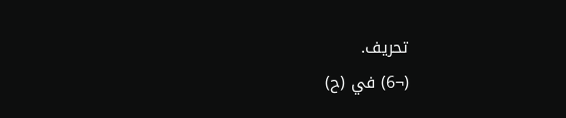تحريف.
(¬6) في (ح)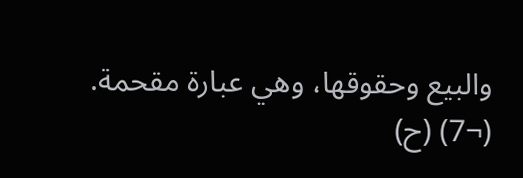والبيع وحقوقها، وهي عبارة مقحمة.
(¬7) (ح)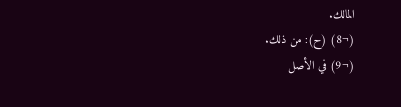المالك.
(¬8) (ح): من ذلك.
(¬9) في الأصل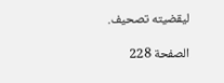ليقضيته تصحيف.

الصفحة 228